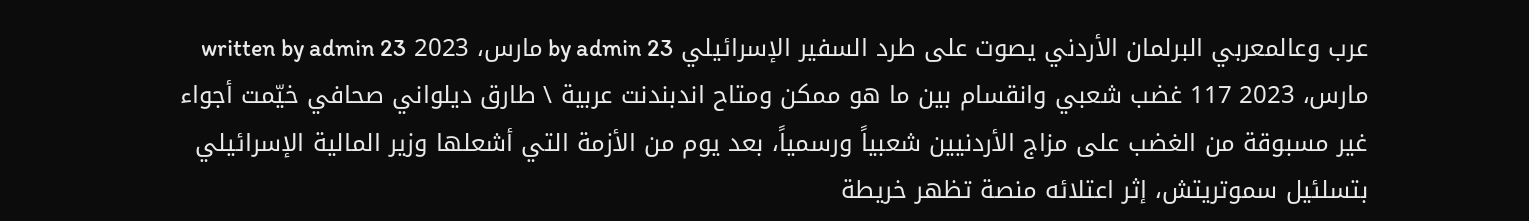عرب وعالمعربي البرلمان الأردني يصوت على طرد السفير الإسرائيلي by admin 23 مارس، 2023 written by admin 23 مارس، 2023 117 غضب شعبي وانقسام بين ما هو ممكن ومتاح اندبندنت عربية \ طارق ديلواني صحافي خيّمت أجواء غير مسبوقة من الغضب على مزاج الأردنيين شعبياً ورسمياً، بعد يوم من الأزمة التي أشعلها وزير المالية الإسرائيلي بتسلئيل سموتريتش، إثر اعتلائه منصة تظهر خريطة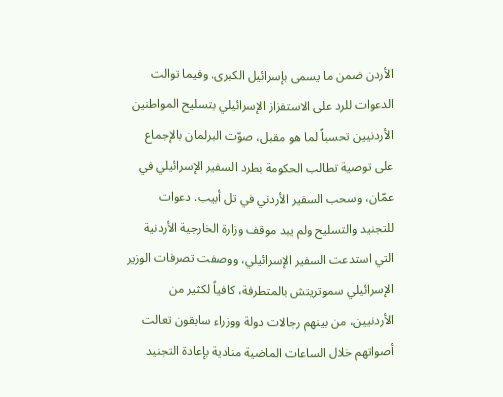الأردن ضمن ما يسمى بإسرائيل الكبرى. وفيما توالت الدعوات للرد على الاستفزاز الإسرائيلي بتسليح المواطنين الأردنيين تحسباً لما هو مقبل، صوّت البرلمان بالإجماع على توصية تطالب الحكومة بطرد السفير الإسرائيلي في عمّان، وسحب السفير الأردني في تل أبيب. دعوات للتجنيد والتسليح ولم يبد موقف وزارة الخارجية الأردنية التي استدعت السفير الإسرائيلي، ووصفت تصرفات الوزير الإسرائيلي سموتريتش بالمتطرفة، كافياً لكثير من الأردنيين، من بينهم رجالات دولة ووزراء سابقون تعالت أصواتهم خلال الساعات الماضية منادية بإعادة التجنيد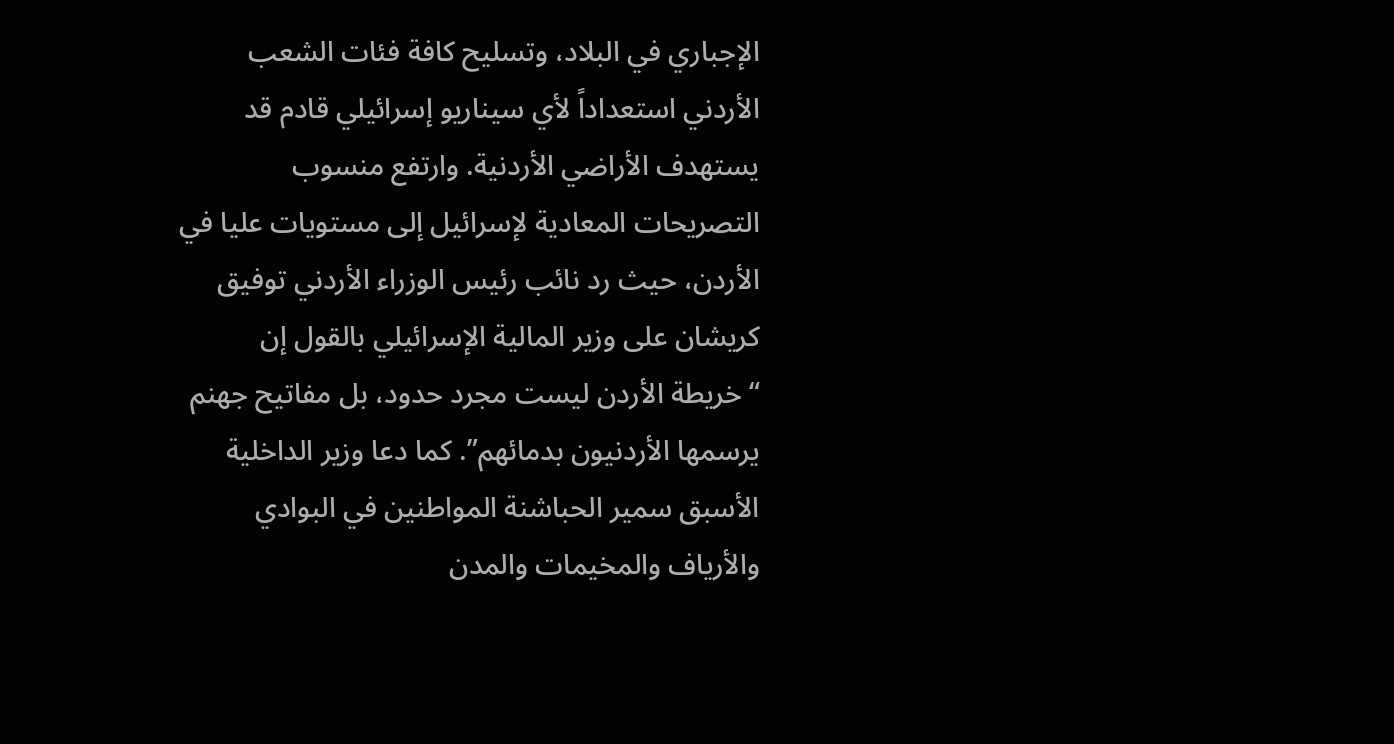الإجباري في البلاد، وتسليح كافة فئات الشعب الأردني استعداداً لأي سيناريو إسرائيلي قادم قد يستهدف الأراضي الأردنية. وارتفع منسوب التصريحات المعادية لإسرائيل إلى مستويات عليا في الأردن، حيث رد نائب رئيس الوزراء الأردني توفيق كريشان على وزير المالية الإسرائيلي بالقول إن “خريطة الأردن ليست مجرد حدود، بل مفاتيح جهنم يرسمها الأردنيون بدمائهم”. كما دعا وزير الداخلية الأسبق سمير الحباشنة المواطنين في البوادي والأرياف والمخيمات والمدن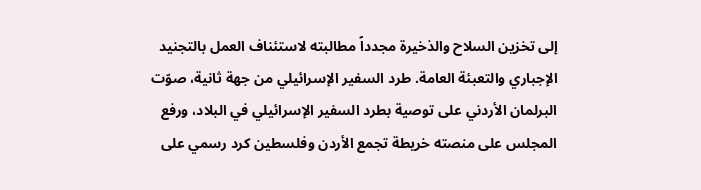إلى تخزين السلاح والذخيرة مجدداً مطالبته لاستئناف العمل بالتجنيد الإجباري والتعبئة العامة. طرد السفير الإسرائيلي من جهة ثانية، صوّت البرلمان الأردني على توصية بطرد السفير الإسرائيلي في البلاد، ورفع المجلس على منصته خريطة تجمع الأردن وفلسطين كرد رسمي على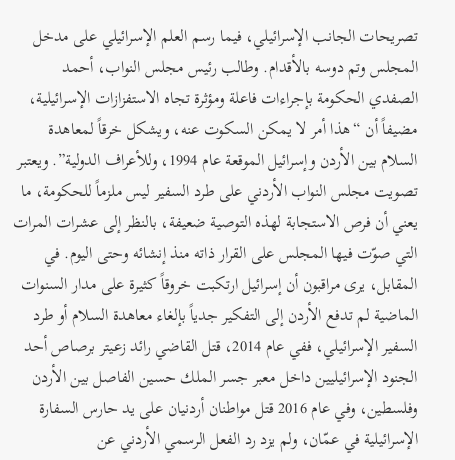تصريحات الجانب الإسرائيلي، فيما رسم العلم الإسرائيلي على مدخل المجلس وتم دوسه بالأقدام. وطالب رئيس مجلس النواب، أحمد الصفدي الحكومة بإجراءات فاعلة ومؤثرة تجاه الاستفزازات الإسرائيلية، مضيفاً أن “هذا أمر لا يمكن السكوت عنه، ويشكل خرقاً لمعاهدة السلام بين الأردن وإسرائيل الموقعة عام 1994، وللأعراف الدولية”. ويعتبر تصويت مجلس النواب الأردني على طرد السفير ليس ملزماً للحكومة، ما يعني أن فرص الاستجابة لهذه التوصية ضعيفة، بالنظر إلى عشرات المرات التي صوّت فيها المجلس على القرار ذاته منذ إنشائه وحتى اليوم. في المقابل، يرى مراقبون أن إسرائيل ارتكبت خروقاً كثيرة على مدار السنوات الماضية لم تدفع الأردن إلى التفكير جدياً بإلغاء معاهدة السلام أو طرد السفير الإسرائيلي، ففي عام 2014، قتل القاضي رائد زعيتر برصاص أحد الجنود الإسرائيليين داخل معبر جسر الملك حسين الفاصل بين الأردن وفلسطين، وفي عام 2016 قتل مواطنان أردنيان على يد حارس السفارة الإسرائيلية في عمّان، ولم يزد رد الفعل الرسمي الأردني عن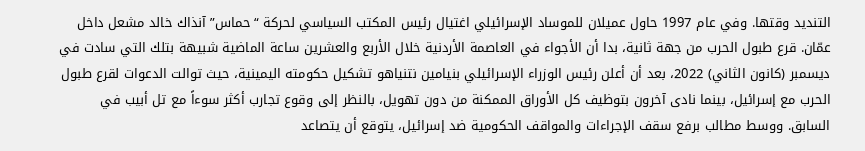التنديد وقتها. وفي عام 1997 حاول عميلان للموساد الإسرائيلي اغتيال رئيس المكتب السياسي لحركة “حماس” آنذاك خالد مشعل داخل عمّان. قرع طبول الحرب من جهة ثانية، بدا أن الأجواء في العاصمة الأردنية خلال الأربع والعشرين ساعة الماضية شبيهة بتلك التي سادت في ديسمبر (كانون الثاني) 2022، بعد أن أعلن رئيس الوزراء الإسرائيلي بنيامين نتنياهو تشكيل حكومته اليمينية، حيث توالت الدعوات لقرع طبول الحرب مع إسرائيل، بينما نادى آخرون بتوظيف كل الأوراق الممكنة من دون تهويل، بالنظر إلى وقوع تجارب أكثر سوءاً مع تل أبيب في السابق. ووسط مطالب برفع سقف الإجراءات والمواقف الحكومية ضد إسرائيل، يتوقع أن يتصاعد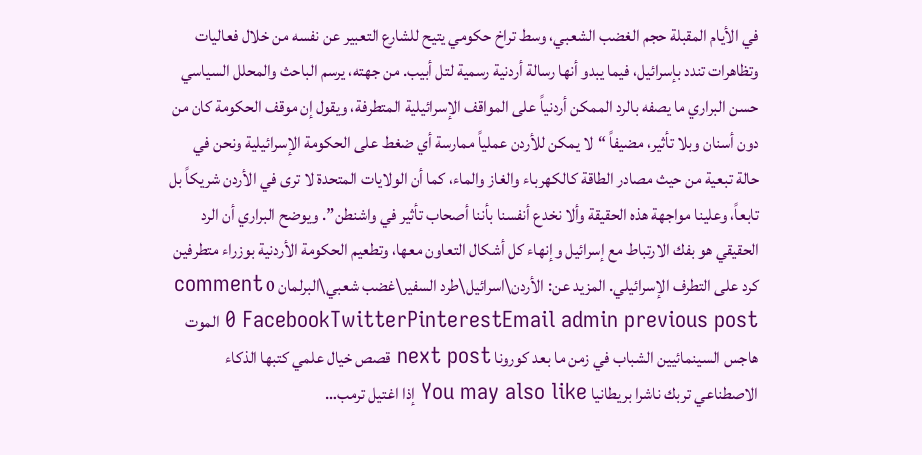في الأيام المقبلة حجم الغضب الشعبي، وسط تراخ حكومي يتيح للشارع التعبير عن نفسه من خلال فعاليات وتظاهرات تندد بإسرائيل، فيما يبدو أنها رسالة أردنية رسمية لتل أبيب. من جهته، يرسم الباحث والمحلل السياسي حسن البراري ما يصفه بالرد الممكن أردنياً على المواقف الإسرائيلية المتطرفة، ويقول إن موقف الحكومة كان من دون أسنان وبلا تأثير، مضيفاً “لا يمكن للأردن عملياً ممارسة أي ضغط على الحكومة الإسرائيلية ونحن في حالة تبعية من حيث مصادر الطاقة كالكهرباء والغاز والماء، كما أن الولايات المتحدة لا ترى في الأردن شريكاً بل تابعاً، وعلينا مواجهة هذه الحقيقة وألا نخدع أنفسنا بأننا أصحاب تأثير في واشنطن”. ويوضح البراري أن الرد الحقيقي هو بفك الارتباط مع إسرائيل وإنهاء كل أشكال التعاون معها، وتطعيم الحكومة الأردنية بوزراء متطرفين كرد على التطرف الإسرائيلي. المزيد عن: الأردن\اسرائيل\طرد السفير\غضب شعبي\البرلمان 0 comment 0 FacebookTwitterPinterestEmail admin previous post الموت هاجس السينمائيين الشباب في زمن ما بعد كورونا next post قصص خيال علمي كتبها الذكاء الاصطناعي تربك ناشرا بريطانيا You may also like إذا اغتيل ترمب…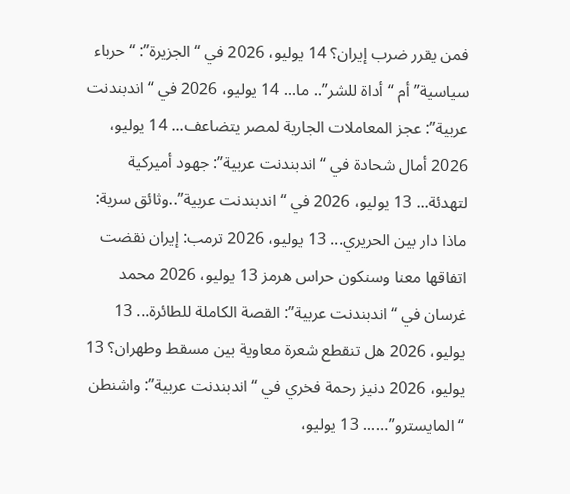فمن يقرر ضرب إيران؟ 14 يوليو، 2026 في “الجزيرة”: “حرباء سياسية” أم “أداة للشر”.. ما... 14 يوليو، 2026 في “اندبندنت عربية”: عجز المعاملات الجارية لمصر يتضاعف... 14 يوليو، 2026 أمال شحادة في “اندبندنت عربية”: جهود أميركية لتهدئة... 13 يوليو، 2026 في “اندبندنت عربية”..وثائق سرية: ماذا دار بين الحريري... 13 يوليو، 2026 ترمب: إيران نقضت اتفاقها معنا وسنكون حراس هرمز 13 يوليو، 2026 محمد غرسان في “اندبندنت عربية”: القصة الكاملة للطائرة... 13 يوليو، 2026 هل تنقطع شعرة معاوية بين مسقط وطهران؟ 13 يوليو، 2026 دنيز رحمة فخري في “اندبندنت عربية”: واشنطن “المايسترو”…... 13 يوليو،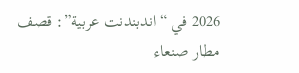2026 في “اندبندنت عربية”: قصف مطار صنعاء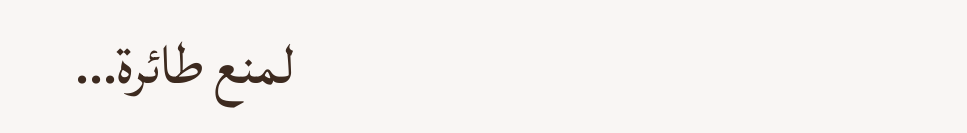لمنع طائرة...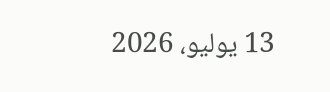13 يوليو، 2026